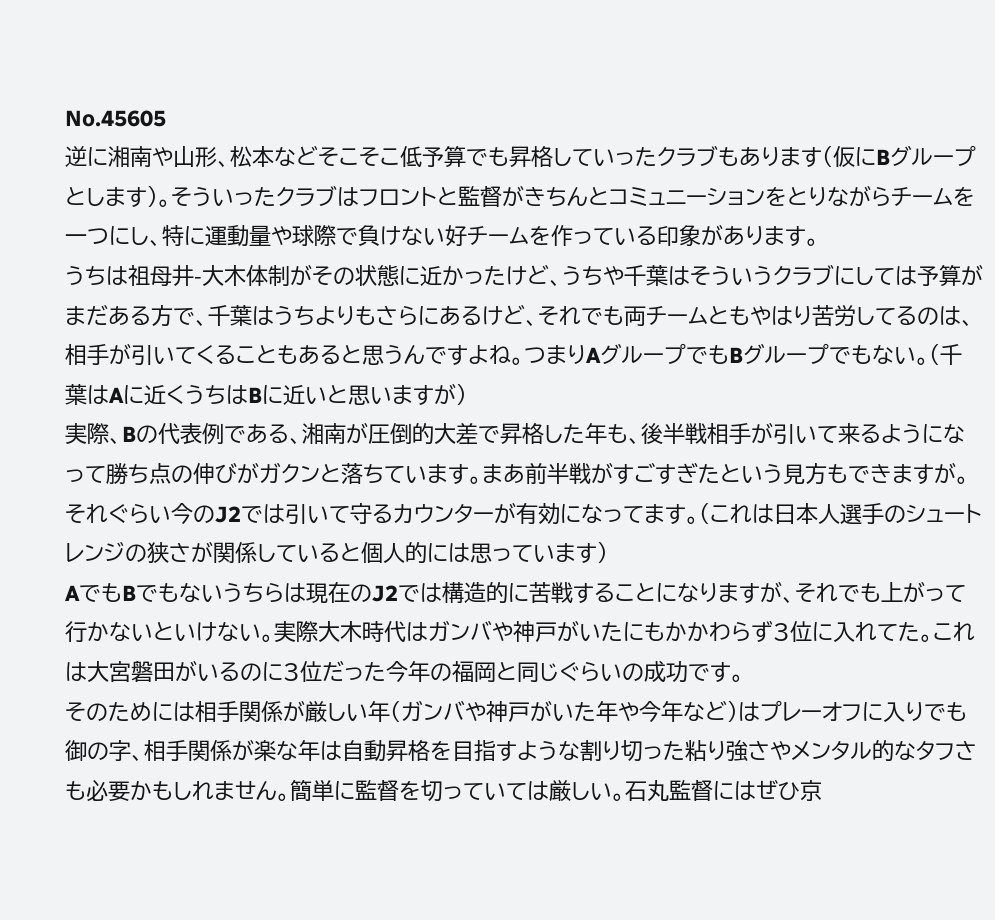No.45605
逆に湘南や山形、松本などそこそこ低予算でも昇格していったクラブもあります(仮にBグループとします)。そういったクラブはフロントと監督がきちんとコミュニーションをとりながらチームを一つにし、特に運動量や球際で負けない好チームを作っている印象があります。
うちは祖母井-大木体制がその状態に近かったけど、うちや千葉はそういうクラブにしては予算がまだある方で、千葉はうちよりもさらにあるけど、それでも両チームともやはり苦労してるのは、相手が引いてくることもあると思うんですよね。つまりAグループでもBグループでもない。(千葉はAに近くうちはBに近いと思いますが)
実際、Bの代表例である、湘南が圧倒的大差で昇格した年も、後半戦相手が引いて来るようになって勝ち点の伸びがガクンと落ちています。まあ前半戦がすごすぎたという見方もできますが。それぐらい今のJ2では引いて守るカウンターが有効になってます。(これは日本人選手のシュートレンジの狭さが関係していると個人的には思っています)
AでもBでもないうちらは現在のJ2では構造的に苦戦することになりますが、それでも上がって行かないといけない。実際大木時代はガンバや神戸がいたにもかかわらず3位に入れてた。これは大宮磐田がいるのに3位だった今年の福岡と同じぐらいの成功です。
そのためには相手関係が厳しい年(ガンバや神戸がいた年や今年など)はプレーオフに入りでも御の字、相手関係が楽な年は自動昇格を目指すような割り切った粘り強さやメンタル的なタフさも必要かもしれません。簡単に監督を切っていては厳しい。石丸監督にはぜひ京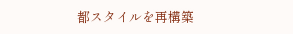都スタイルを再構築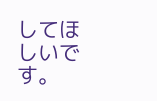してほしいです。